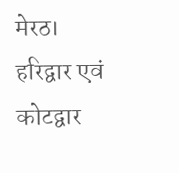मेरठ। हरिद्वार एवं कोटद्वार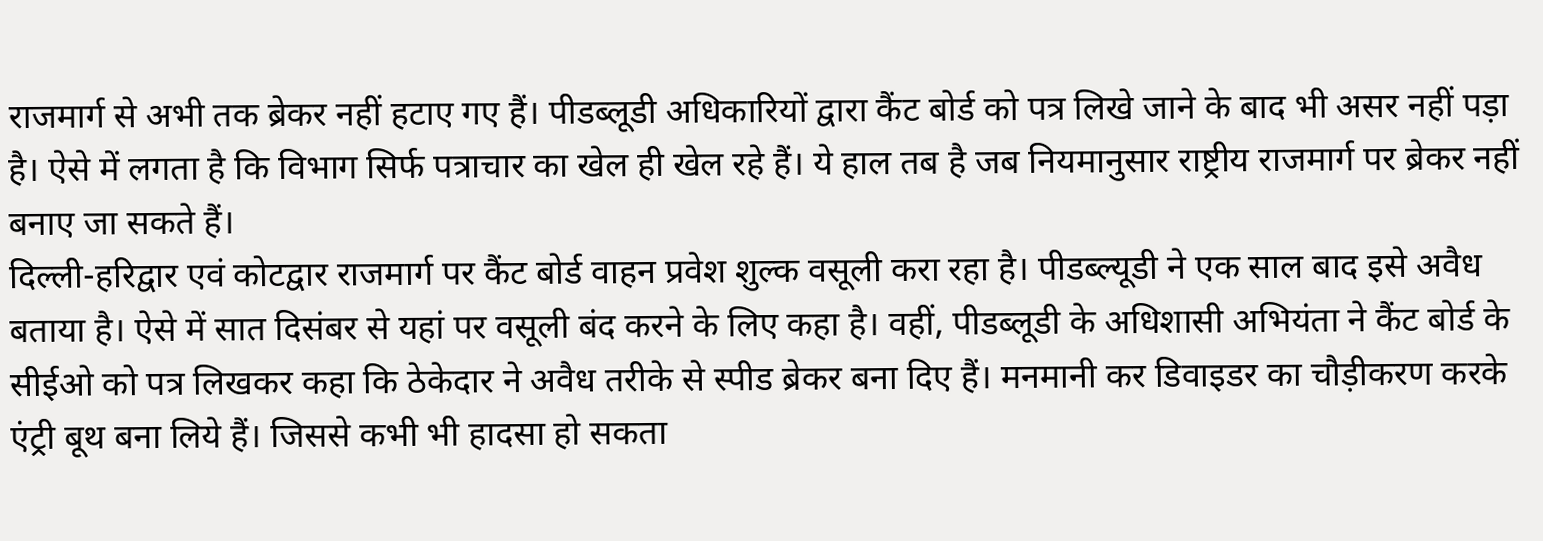राजमार्ग से अभी तक ब्रेकर नहीं हटाए गए हैं। पीडब्लूडी अधिकारियों द्वारा कैंट बोर्ड को पत्र लिखे जाने के बाद भी असर नहीं पड़ा है। ऐसे में लगता है कि विभाग सिर्फ पत्राचार का खेल ही खेल रहे हैं। ये हाल तब है जब नियमानुसार राष्ट्रीय राजमार्ग पर ब्रेकर नहीं बनाए जा सकते हैं।
दिल्ली-हरिद्वार एवं कोटद्वार राजमार्ग पर कैंट बोर्ड वाहन प्रवेश शुल्क वसूली करा रहा है। पीडब्ल्यूडी ने एक साल बाद इसे अवैध बताया है। ऐसे में सात दिसंबर से यहां पर वसूली बंद करने के लिए कहा है। वहीं, पीडब्लूडी के अधिशासी अभियंता ने कैंट बोर्ड के सीईओ को पत्र लिखकर कहा कि ठेकेदार ने अवैध तरीके से स्पीड ब्रेकर बना दिए हैं। मनमानी कर डिवाइडर का चौड़ीकरण करके एंट्री बूथ बना लिये हैं। जिससे कभी भी हादसा हो सकता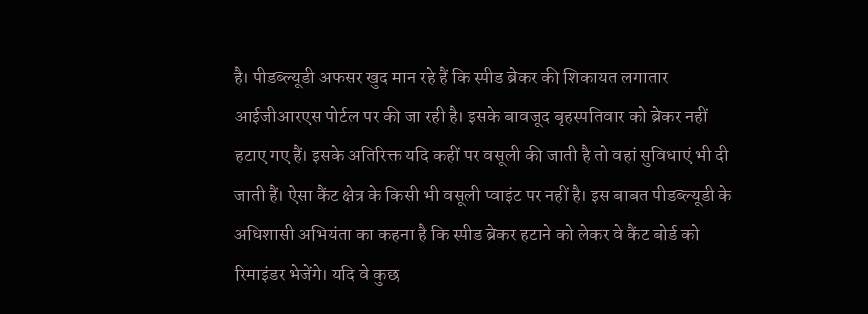है। पीडब्ल्यूडी अफसर खुद मान रहे हैं कि स्पीड ब्रेकर की शिकायत लगातार आईजीआरएस पोर्टल पर की जा रही है। इसके बावजूद बृहस्पतिवार को ब्रेकर नहीं हटाए गए हैं। इसके अतिरिक्त यदि कहीं पर वसूली की जाती है तो वहां सुविधाएं भी दी जाती हैं। ऐसा कैंट क्षेत्र के किसी भी वसूली प्वाइंट पर नहीं है। इस बाबत पीडब्ल्यूडी के अधिशासी अभियंता का कहना है कि स्पीड ब्रेकर हटाने को लेकर वे कैंट बोर्ड को रिमाइंडर भेजेंगे। यदि वे कुछ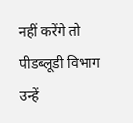नहीं करेंगे तो पीडब्लूडी विभाग उन्हें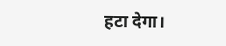हटा देगा।